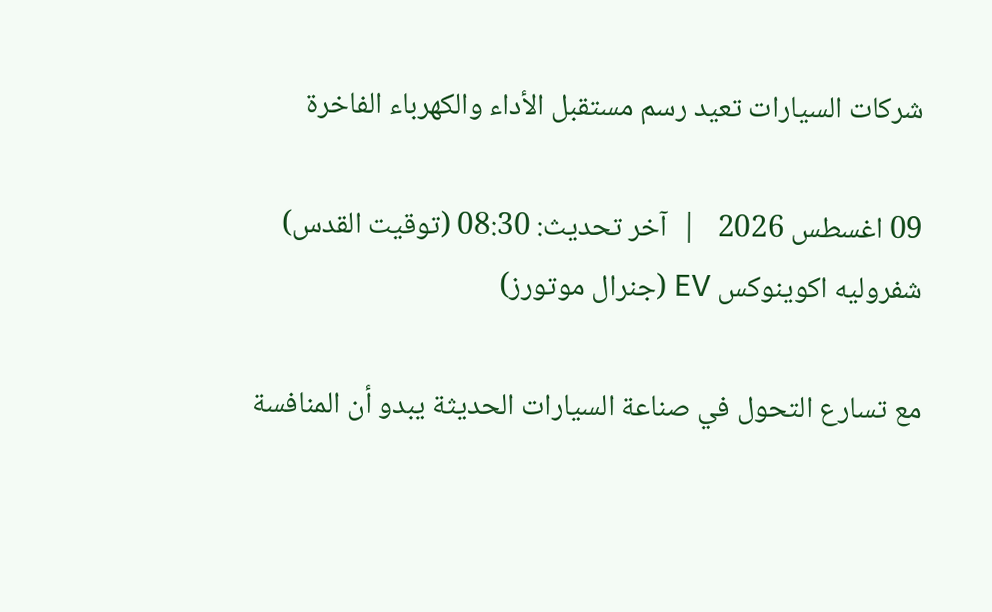شركات السيارات تعيد رسم مستقبل الأداء والكهرباء الفاخرة

09 اغسطس 2026   |  آخر تحديث: 08:30 (توقيت القدس)
شفروليه اكوينوكس EV (جنرال موتورز)

مع تسارع التحول في صناعة السيارات الحديثة يبدو أن المنافسة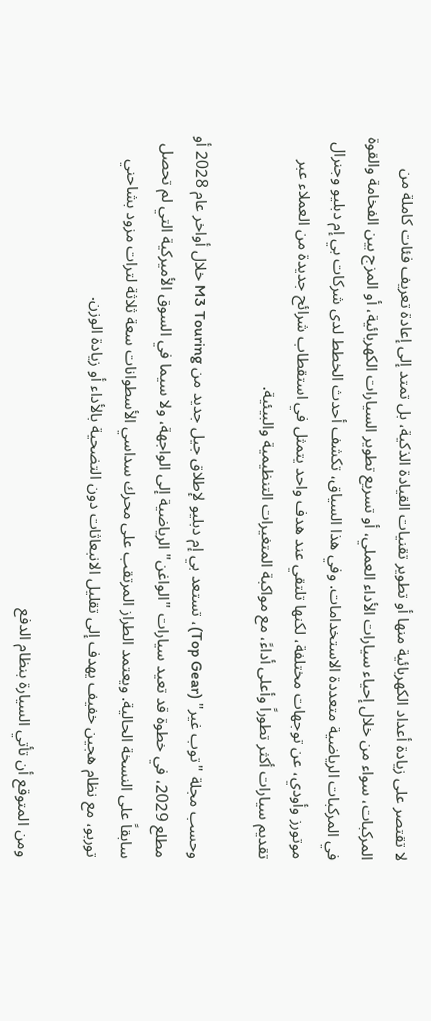لا تقتصر على زيادة أعداد الكهربائية منها أو تطوير تقنيات القيادة الذكية، بل تمتد إلى إعادة تعريف فئات كاملة من المركبات، سواء من خلال إحياء سيارات الأداء العملي، أو تسريع تطوير السيارات الكهربائية، أو المزج بين الفخامة والقوة في المركبات الرياضية متعددة الاستخدامات. وفي هذا السياق، تكشف أحدث الخطط لدى شركات بي إم دبليو وجنرال موتورز وأودي، عن توجهات مختلفة، لكنها تلتقي عند هدف واحد يتمثل في استقطاب شرائح جديدة من العملاء عبر تقديم سيارات أكثر تطوراً وأعلى أداءً، مع مواكبة المتغيرات التنظيمية والبيئية.

وحسب مجلة "توب غير" (Top Gear)، تستعد بي إم دبليو لإطلاق جيل جديد من M3 Touring خلال أواخر عام 2028 أو مطلع 2029، في خطوة قد تعيد سيارات "الواغن" الرياضية إلى الواجهة، ولا سيما في السوق الأميركية التي لم تحصل سابقاً على النسخة الحالية. ويعتمد الطراز المرتقب على محرك سداسي الأسطوانات سعة ثلاثة لترات مزود بشاحني توربو، مع نظام هجين خفيف يهدف إلى تقليل الانبعاثات دون التضحية بالأداء أو زيادة الوزن.

ومن المتوقع أن تأتي السيارة بنظام الدفع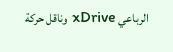الرباعي xDrive وناقل حركة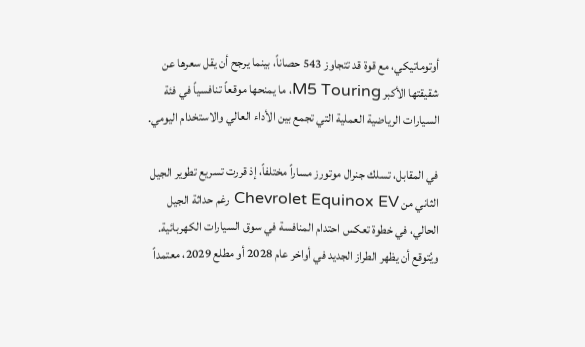أوتوماتيكي، مع قوة قد تتجاوز 543 حصاناً، بينما يرجح أن يقل سعرها عن شقيقتها الأكبر M5 Touring، ما يمنحها موقعاً تنافسياً في فئة السيارات الرياضية العملية التي تجمع بين الأداء العالي والاستخدام اليومي.

في المقابل، تسلك جنرال موتورز مساراً مختلفاً، إذ قررت تسريع تطوير الجيل الثاني من Chevrolet Equinox EV رغم حداثة الجيل الحالي، في خطوة تعكس احتدام المنافسة في سوق السيارات الكهربائية. ويُتوقع أن يظهر الطراز الجديد في أواخر عام 2028 أو مطلع 2029، معتمداً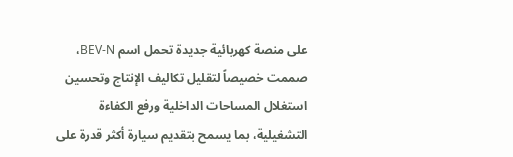على منصة كهربائية جديدة تحمل اسم BEV-N، صممت خصيصاً لتقليل تكاليف الإنتاج وتحسين استغلال المساحات الداخلية ورفع الكفاءة التشغيلية، بما يسمح بتقديم سيارة أكثر قدرة على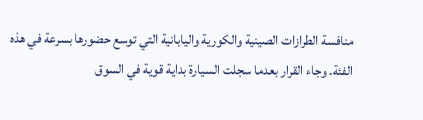منافسة الطرازات الصينية والكورية واليابانية التي توسع حضورها بسرعة في هذه الفئة. وجاء القرار بعدما سجلت السيارة بداية قوية في السوق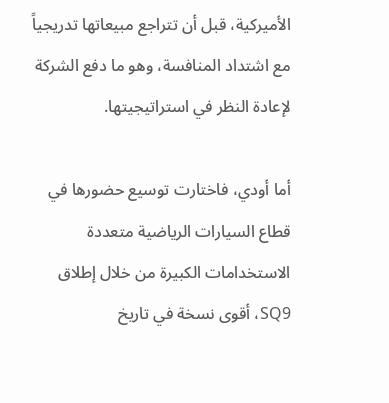الأميركية، قبل أن تتراجع مبيعاتها تدريجياً مع اشتداد المنافسة، وهو ما دفع الشركة لإعادة النظر في استراتيجيتها.

أما أودي، فاختارت توسيع حضورها في قطاع السيارات الرياضية متعددة الاستخدامات الكبيرة من خلال إطلاق SQ9، أقوى نسخة في تاريخ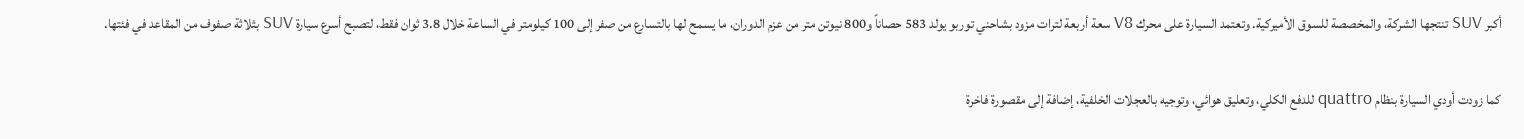أكبر SUV تنتجها الشركة، والمخصصة للسوق الأميركية. وتعتمد السيارة على محرك V8 سعة أربعة لترات مزود بشاحني توربو يولد 583 حصاناً و800 نيوتن متر من عزم الدوران، ما يسمح لها بالتسارع من صفر إلى 100 كيلومتر في الساعة خلال 3.8 ثوان فقط، لتصبح أسرع سيارة SUV بثلاثة صفوف من المقاعد في فئتها.

كما زودت أودي السيارة بنظام quattro للدفع الكلي، وتعليق هوائي، وتوجيه بالعجلات الخلفية، إضافة إلى مقصورة فاخرة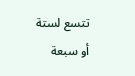تتسع لستة أو سبعة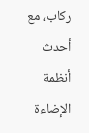ركاب، مع أحدث أنظمة الإضاءة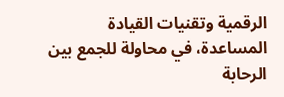الرقمية وتقنيات القيادة المساعدة، في محاولة للجمع بين الرحابة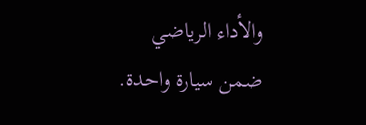والأداء الرياضي ضمن سيارة واحدة.